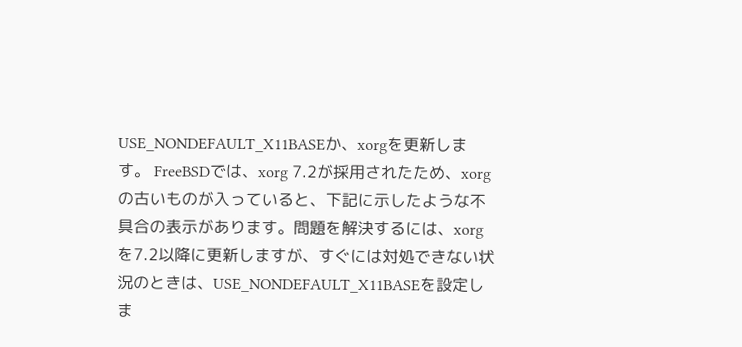USE_NONDEFAULT_X11BASEか、xorgを更新します。 FreeBSDでは、xorg 7.2が採用されたため、xorgの古いものが入っていると、下記に示したような不具合の表示があります。問題を解決するには、xorgを7.2以降に更新しますが、すぐには対処できない状況のときは、USE_NONDEFAULT_X11BASEを設定しま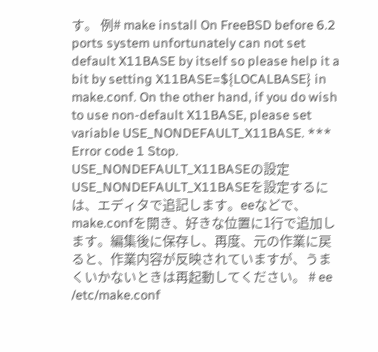す。 例# make install On FreeBSD before 6.2 ports system unfortunately can not set default X11BASE by itself so please help it a bit by setting X11BASE=${LOCALBASE} in make.conf. On the other hand, if you do wish to use non-default X11BASE, please set variable USE_NONDEFAULT_X11BASE. *** Error code 1 Stop. USE_NONDEFAULT_X11BASEの設定USE_NONDEFAULT_X11BASEを設定するには、エディタで追記します。eeなどで、make.confを開き、好きな位置に1行で追加します。編集後に保存し、再度、元の作業に戻ると、作業内容が反映されていますが、うまくいかないときは再起動してください。 # ee /etc/make.conf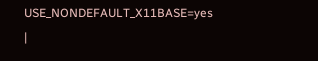USE_NONDEFAULT_X11BASE=yes |